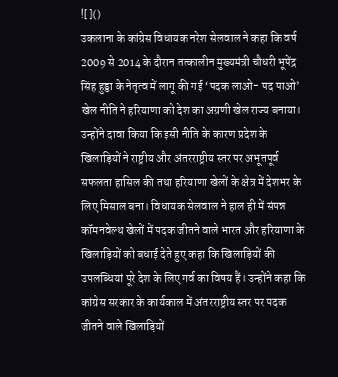![]()
उकलाना के कांग्रेस विधायक नरेश सेलवाल ने कहा कि वर्ष 2009 से 2014 के दौरान तत्कालीन मुख्यमंत्री चौधरी भूपेंद्र सिंह हुड्डा के नेतृत्व में लागू की गई ‘पदक लाओ- पद पाओ’ खेल नीति ने हरियाणा को देश का अग्रणी खेल राज्य बनाया। उन्होंने दावा किया कि इसी नीति के कारण प्रदेश के खिलाड़ियों ने राष्ट्रीय और अंतरराष्ट्रीय स्तर पर अभूतपूर्व सफलता हासिल की तथा हरियाणा खेलों के क्षेत्र में देशभर के लिए मिसाल बना। विधायक सेलवाल ने हाल ही में संपन्न कॉमनवेल्थ खेलों में पदक जीतने वाले भारत और हरियाणा के खिलाड़ियों को बधाई देते हुए कहा कि खिलाड़ियों की उपलब्धियां पूरे देश के लिए गर्व का विषय हैं। उन्होंने कहा कि कांग्रेस सरकार के कार्यकाल में अंतरराष्ट्रीय स्तर पर पदक जीतने वाले खिलाड़ियों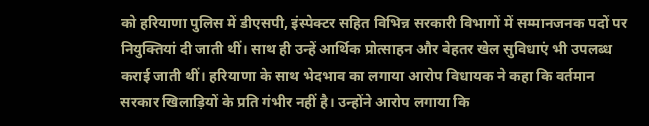को हरियाणा पुलिस में डीएसपी, इंस्पेक्टर सहित विभिन्न सरकारी विभागों में सम्मानजनक पदों पर नियुक्तियां दी जाती थीं। साथ ही उन्हें आर्थिक प्रोत्साहन और बेहतर खेल सुविधाएं भी उपलब्ध कराई जाती थीं। हरियाणा के साथ भेदभाव का लगाया आरोप विधायक ने कहा कि वर्तमान सरकार खिलाड़ियों के प्रति गंभीर नहीं है। उन्होंने आरोप लगाया कि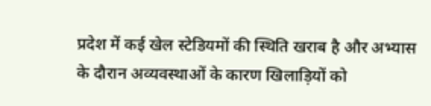प्रदेश में कई खेल स्टेडियमों की स्थिति खराब है और अभ्यास के दौरान अव्यवस्थाओं के कारण खिलाड़ियों को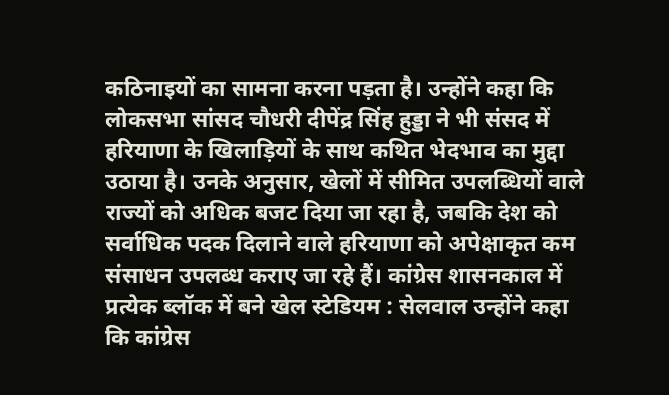कठिनाइयों का सामना करना पड़ता है। उन्होंने कहा कि लोकसभा सांसद चौधरी दीपेंद्र सिंह हुड्डा ने भी संसद में हरियाणा के खिलाड़ियों के साथ कथित भेदभाव का मुद्दा उठाया है। उनके अनुसार, खेलों में सीमित उपलब्धियों वाले राज्यों को अधिक बजट दिया जा रहा है, जबकि देश को सर्वाधिक पदक दिलाने वाले हरियाणा को अपेक्षाकृत कम संसाधन उपलब्ध कराए जा रहे हैं। कांग्रेस शासनकाल में प्रत्येक ब्लॉक में बने खेल स्टेडियम : सेलवाल उन्होंने कहा कि कांग्रेस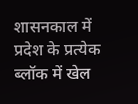शासनकाल में प्रदेश के प्रत्येक ब्लॉक में खेल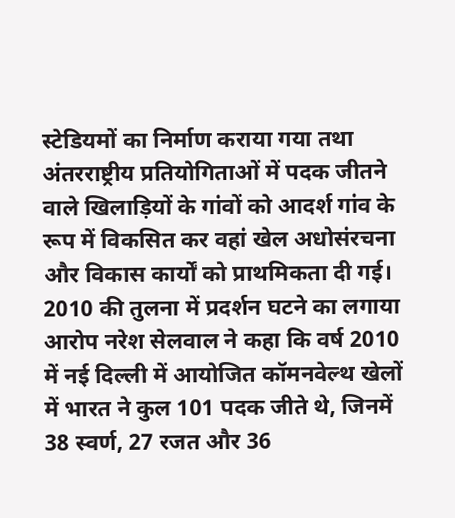स्टेडियमों का निर्माण कराया गया तथा अंतरराष्ट्रीय प्रतियोगिताओं में पदक जीतने वाले खिलाड़ियों के गांवों को आदर्श गांव के रूप में विकसित कर वहां खेल अधोसंरचना और विकास कार्यों को प्राथमिकता दी गई। 2010 की तुलना में प्रदर्शन घटने का लगाया आरोप नरेश सेलवाल ने कहा कि वर्ष 2010 में नई दिल्ली में आयोजित कॉमनवेल्थ खेलों में भारत ने कुल 101 पदक जीते थे, जिनमें 38 स्वर्ण, 27 रजत और 36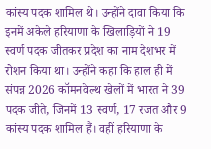कांस्य पदक शामिल थे। उन्होंने दावा किया कि इनमें अकेले हरियाणा के खिलाड़ियों ने 19 स्वर्ण पदक जीतकर प्रदेश का नाम देशभर में रोशन किया था। उन्होंने कहा कि हाल ही में संपन्न 2026 कॉमनवेल्थ खेलों में भारत ने 39 पदक जीते, जिनमें 13 स्वर्ण, 17 रजत और 9 कांस्य पदक शामिल हैं। वहीं हरियाणा के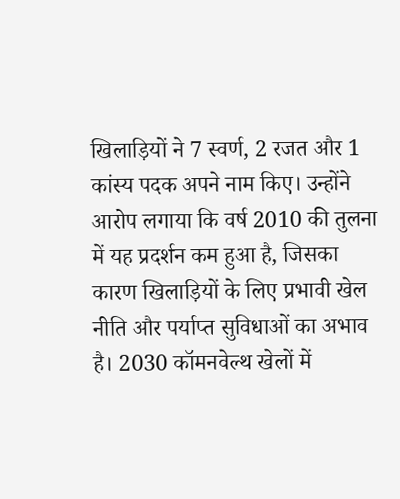खिलाड़ियों ने 7 स्वर्ण, 2 रजत और 1 कांस्य पदक अपने नाम किए। उन्होंने आरोप लगाया कि वर्ष 2010 की तुलना में यह प्रदर्शन कम हुआ है, जिसका कारण खिलाड़ियों के लिए प्रभावी खेल नीति और पर्याप्त सुविधाओं का अभाव है। 2030 कॉमनवेल्थ खेलों में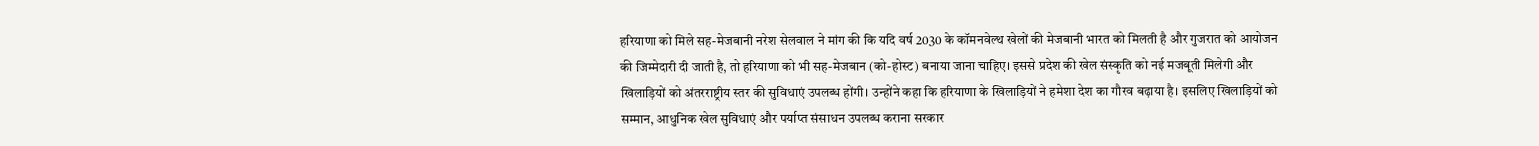हरियाणा को मिले सह-मेजबानी नरेश सेलवाल ने मांग की कि यदि वर्ष 2030 के कॉमनवेल्थ खेलों की मेजबानी भारत को मिलती है और गुजरात को आयोजन की जिम्मेदारी दी जाती है, तो हरियाणा को भी सह-मेजबान (को-होस्ट) बनाया जाना चाहिए। इससे प्रदेश की खेल संस्कृति को नई मजबूती मिलेगी और खिलाड़ियों को अंतरराष्ट्रीय स्तर की सुविधाएं उपलब्ध होंगी। उन्होंने कहा कि हरियाणा के खिलाड़ियों ने हमेशा देश का गौरव बढ़ाया है। इसलिए खिलाड़ियों को सम्मान, आधुनिक खेल सुविधाएं और पर्याप्त संसाधन उपलब्ध कराना सरकार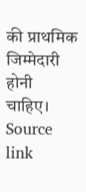की प्राथमिक जिम्मेदारी होनी चाहिए।
Source link